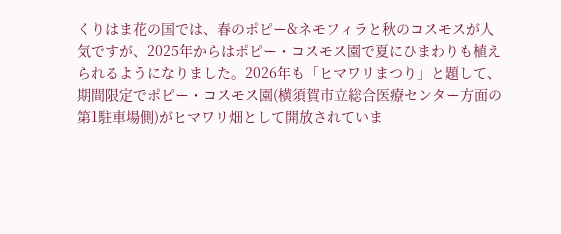くりはま花の国では、春のポピー&ネモフィラと秋のコスモスが人気ですが、2025年からはポピー・コスモス園で夏にひまわりも植えられるようになりました。2026年も「ヒマワリまつり」と題して、期間限定でポピー・コスモス園(横須賀市立総合医療センター方面の第1駐車場側)がヒマワリ畑として開放されていま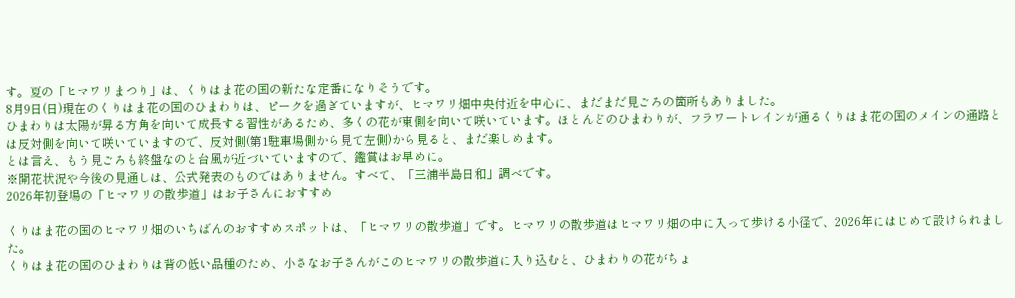す。夏の「ヒマワリまつり」は、くりはま花の国の新たな定番になりそうです。
8月9日(日)現在のくりはま花の国のひまわりは、ピークを過ぎていますが、ヒマワリ畑中央付近を中心に、まだまだ見ごろの箇所もありました。
ひまわりは太陽が昇る方角を向いて成長する習性があるため、多くの花が東側を向いて咲いています。ほとんどのひまわりが、フラワートレインが通るくりはま花の国のメインの通路とは反対側を向いて咲いていますので、反対側(第1駐車場側から見て左側)から見ると、まだ楽しめます。
とは言え、もう見ごろも終盤なのと台風が近づいていますので、鑑賞はお早めに。
※開花状況や今後の見通しは、公式発表のものではありません。すべて、「三浦半島日和」調べです。
2026年初登場の「ヒマワリの散歩道」はお子さんにおすすめ

くりはま花の国のヒマワリ畑のいちばんのおすすめスポットは、「ヒマワリの散歩道」です。ヒマワリの散歩道はヒマワリ畑の中に入って歩ける小径で、2026年にはじめて設けられました。
くりはま花の国のひまわりは背の低い品種のため、小さなお子さんがこのヒマワリの散歩道に入り込むと、ひまわりの花がちょ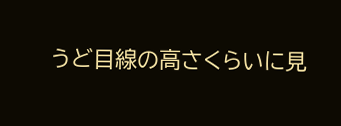うど目線の高さくらいに見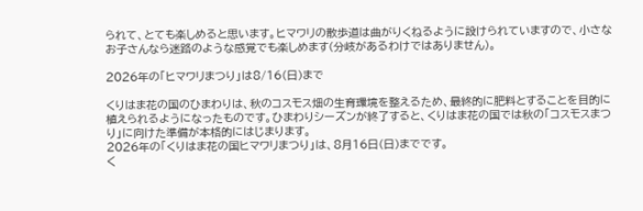られて、とても楽しめると思います。ヒマワリの散歩道は曲がりくねるように設けられていますので、小さなお子さんなら迷路のような感覚でも楽しめます(分岐があるわけではありません)。

2026年の「ヒマワリまつり」は8/16(日)まで

くりはま花の国のひまわりは、秋のコスモス畑の生育環境を整えるため、最終的に肥料とすることを目的に植えられるようになったものです。ひまわりシーズンが終了すると、くりはま花の国では秋の「コスモスまつり」に向けた準備が本格的にはじまります。
2026年の「くりはま花の国ヒマワリまつり」は、8月16日(日)までです。
く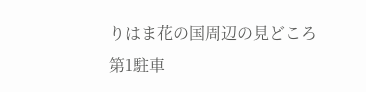りはま花の国周辺の見どころ
第1駐車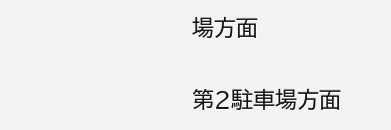場方面


第2駐車場方面